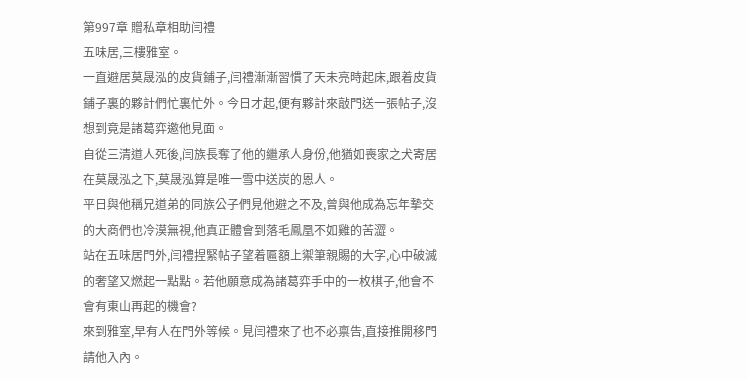第997章 贈私章相助闫禮
五味居,三樓雅室。
一直避居莫晟泓的皮貨鋪子,闫禮漸漸習慣了天未亮時起床,跟着皮貨鋪子裏的夥計們忙裏忙外。今日才起,便有夥計來敲門送一張帖子,沒想到竟是諸葛弈邀他見面。
自從三清道人死後,闫族長奪了他的繼承人身份,他猶如喪家之犬寄居在莫晟泓之下,莫晟泓算是唯一雪中送炭的恩人。
平日與他稱兄道弟的同族公子們見他避之不及,曾與他成為忘年摯交的大商們也冷漠無視,他真正體會到落毛鳳凰不如雞的苦澀。
站在五味居門外,闫禮捏緊帖子望着匾額上禦筆親賜的大字,心中破滅的奢望又燃起一點點。若他願意成為諸葛弈手中的一枚棋子,他會不會有東山再起的機會?
來到雅室,早有人在門外等候。見闫禮來了也不必禀告,直接推開移門請他入內。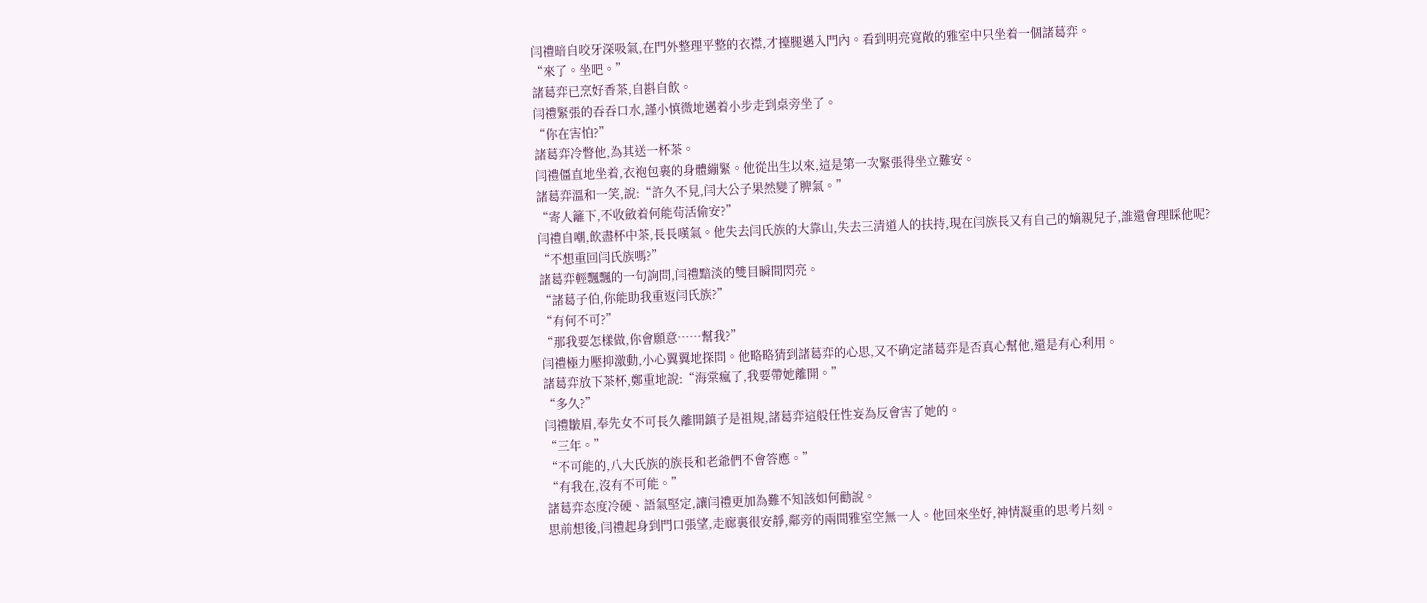闫禮暗自咬牙深吸氣,在門外整理平整的衣襟,才擡腿邁入門內。看到明亮寬敞的雅室中只坐着一個諸葛弈。
“來了。坐吧。”
諸葛弈已烹好香茶,自斟自飲。
闫禮緊張的吞吞口水,謹小慎微地邁着小步走到桌旁坐了。
“你在害怕?”
諸葛弈冷瞥他,為其送一杯茶。
闫禮僵直地坐着,衣袍包裹的身體繃緊。他從出生以來,這是第一次緊張得坐立難安。
諸葛弈溫和一笑,說:“許久不見,闫大公子果然變了脾氣。”
“寄人籬下,不收斂着何能茍活偷安?”
闫禮自嘲,飲盡杯中茶,長長嘆氣。他失去闫氏族的大靠山,失去三清道人的扶持,現在闫族長又有自己的嫡親兒子,誰還會理睬他呢?
“不想重回闫氏族嗎?”
諸葛弈輕飄飄的一句詢問,闫禮黯淡的雙目瞬間閃亮。
“諸葛子伯,你能助我重返闫氏族?”
“有何不可?”
“那我要怎樣做,你會願意……幫我?”
闫禮極力壓抑激動,小心翼翼地探問。他略略猜到諸葛弈的心思,又不确定諸葛弈是否真心幫他,還是有心利用。
諸葛弈放下茶杯,鄭重地說:“海棠瘋了,我要帶她離開。”
“多久?”
闫禮皺眉,奉先女不可長久離開鎮子是祖規,諸葛弈這般任性妄為反會害了她的。
“三年。”
“不可能的,八大氏族的族長和老爺們不會答應。”
“有我在,沒有不可能。”
諸葛弈态度冷硬、語氣堅定,讓闫禮更加為難不知該如何勸說。
思前想後,闫禮起身到門口張望,走廊裏很安靜,鄰旁的兩間雅室空無一人。他回來坐好,神情凝重的思考片刻。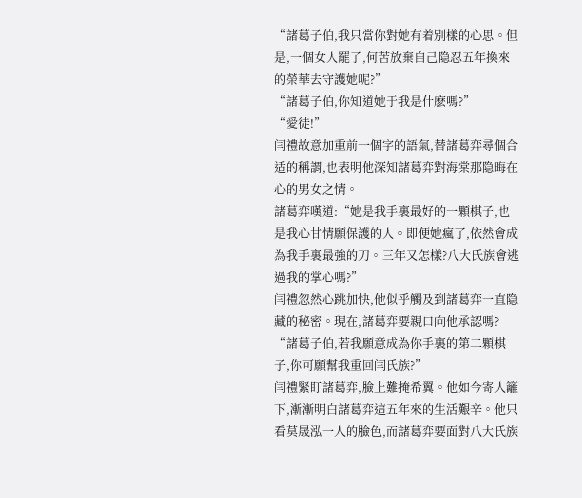“諸葛子伯,我只當你對她有着別樣的心思。但是,一個女人罷了,何苦放棄自己隐忍五年換來的榮華去守護她呢?”
“諸葛子伯,你知道她于我是什麽嗎?”
“愛徒!”
闫禮故意加重前一個字的語氣,替諸葛弈尋個合适的稱謂,也表明他深知諸葛弈對海棠那隐晦在心的男女之情。
諸葛弈嘆道:“她是我手裏最好的一顆棋子,也是我心甘情願保護的人。即便她瘋了,依然會成為我手裏最強的刀。三年又怎樣?八大氏族會逃過我的掌心嗎?”
闫禮忽然心跳加快,他似乎觸及到諸葛弈一直隐藏的秘密。現在,諸葛弈要親口向他承認嗎?
“諸葛子伯,若我願意成為你手裏的第二顆棋子,你可願幫我重回闫氏族?”
闫禮緊盯諸葛弈,臉上難掩希翼。他如今寄人籬下,漸漸明白諸葛弈這五年來的生活艱辛。他只看莫晟泓一人的臉色,而諸葛弈要面對八大氏族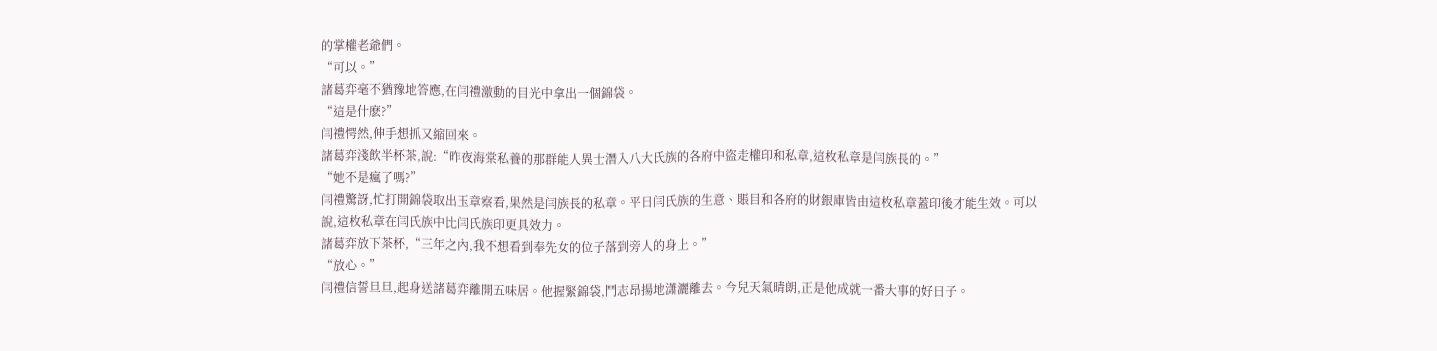的掌權老爺們。
“可以。”
諸葛弈毫不猶豫地答應,在闫禮激動的目光中拿出一個錦袋。
“這是什麽?”
闫禮愕然,伸手想抓又縮回來。
諸葛弈淺飲半杯茶,說:“昨夜海棠私養的那群能人異士潛入八大氏族的各府中盜走權印和私章,這枚私章是闫族長的。”
“她不是瘋了嗎?”
闫禮驚訝,忙打開錦袋取出玉章察看,果然是闫族長的私章。平日闫氏族的生意、賬目和各府的財銀庫皆由這枚私章蓋印後才能生效。可以說,這枚私章在闫氏族中比闫氏族印更具效力。
諸葛弈放下茶杯,“三年之內,我不想看到奉先女的位子落到旁人的身上。”
“放心。”
闫禮信誓旦旦,起身送諸葛弈離開五味居。他握緊錦袋,鬥志昂揚地潇灑離去。今兒天氣晴朗,正是他成就一番大事的好日子。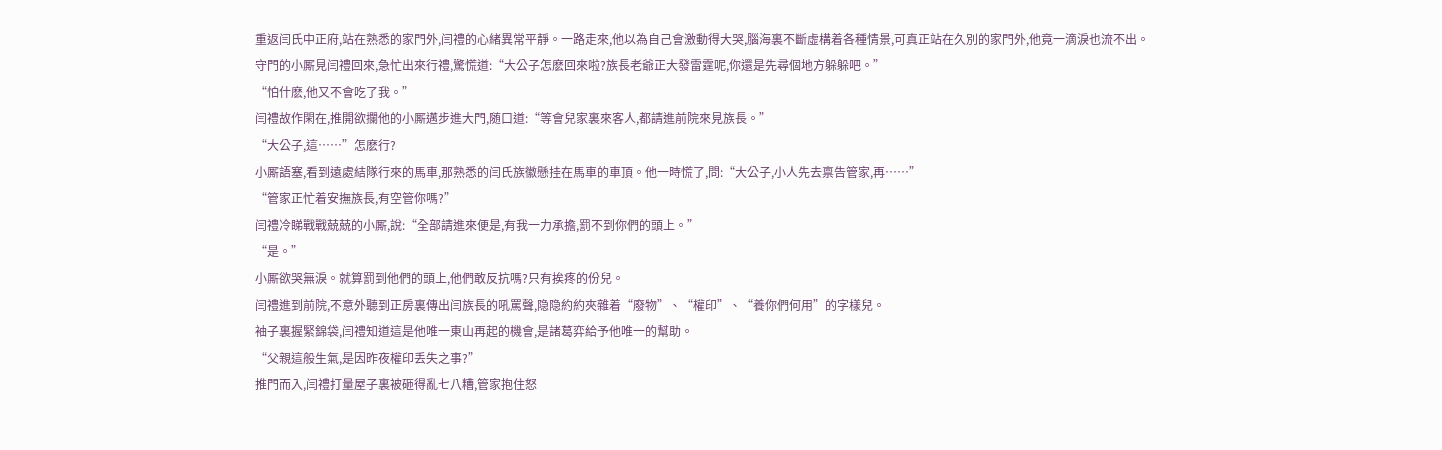重返闫氏中正府,站在熟悉的家門外,闫禮的心緒異常平靜。一路走來,他以為自己會激動得大哭,腦海裏不斷虛構着各種情景,可真正站在久別的家門外,他竟一滴淚也流不出。
守門的小厮見闫禮回來,急忙出來行禮,驚慌道:“大公子怎麽回來啦?族長老爺正大發雷霆呢,你還是先尋個地方躲躲吧。”
“怕什麽,他又不會吃了我。”
闫禮故作閑在,推開欲攔他的小厮邁步進大門,随口道:“等會兒家裏來客人,都請進前院來見族長。”
“大公子,這……”怎麽行?
小厮語塞,看到遠處結隊行來的馬車,那熟悉的闫氏族徽懸挂在馬車的車頂。他一時慌了,問:“大公子,小人先去禀告管家,再……”
“管家正忙着安撫族長,有空管你嗎?”
闫禮冷睇戰戰兢兢的小厮,說:“全部請進來便是,有我一力承擔,罰不到你們的頭上。”
“是。”
小厮欲哭無淚。就算罰到他們的頭上,他們敢反抗嗎?只有挨疼的份兒。
闫禮進到前院,不意外聽到正房裏傳出闫族長的吼罵聲,隐隐約約夾雜着“廢物”、“權印”、“養你們何用”的字樣兒。
袖子裏握緊錦袋,闫禮知道這是他唯一東山再起的機會,是諸葛弈給予他唯一的幫助。
“父親這般生氣,是因昨夜權印丢失之事?”
推門而入,闫禮打量屋子裏被砸得亂七八糟,管家抱住怒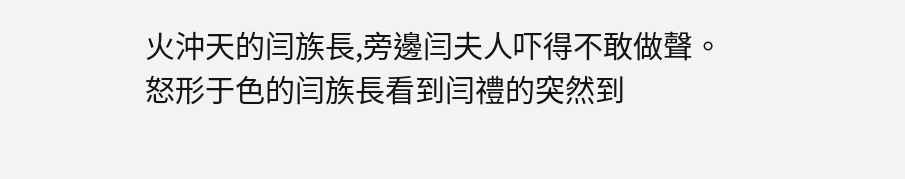火沖天的闫族長,旁邊闫夫人吓得不敢做聲。
怒形于色的闫族長看到闫禮的突然到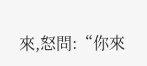來,怒問:“你來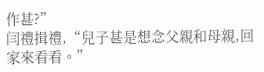作甚?”
闫禮揖禮,“兒子甚是想念父親和母親,回家來看看。”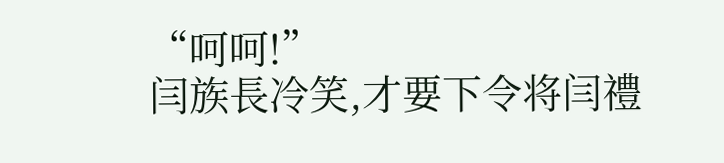“呵呵!”
闫族長冷笑,才要下令将闫禮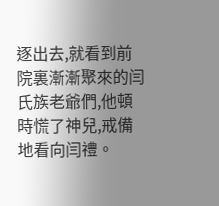逐出去,就看到前院裏漸漸聚來的闫氏族老爺們,他頓時慌了神兒,戒備地看向闫禮。